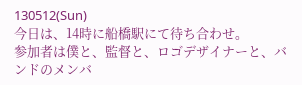130512(Sun)
今日は、14時に船橋駅にて待ち合わせ。
参加者は僕と、監督と、ロゴデザイナーと、バンドのメンバ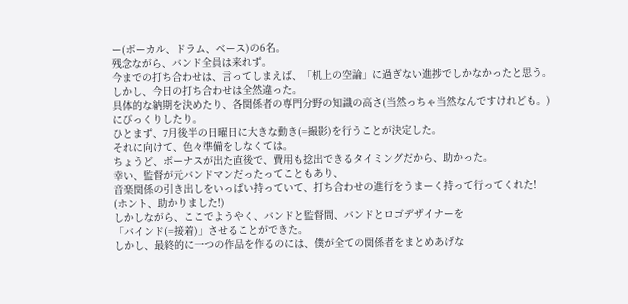ー(ボーカル、ドラム、ベース)の6名。
残念ながら、バンド全員は来れず。
今までの打ち合わせは、言ってしまえば、「机上の空論」に過ぎない進捗でしかなかったと思う。
しかし、今日の打ち合わせは全然違った。
具体的な納期を決めたり、各関係者の専門分野の知識の高さ(当然っちゃ当然なんですけれども。)
にびっくりしたり。
ひとまず、7月後半の日曜日に大きな動き(=撮影)を行うことが決定した。
それに向けて、色々準備をしなくては。
ちょうど、ボーナスが出た直後で、費用も捻出できるタイミングだから、助かった。
幸い、監督が元バンドマンだったってこともあり、
音楽関係の引き出しをいっぱい持っていて、打ち合わせの進行をうまーく持って行ってくれた!
(ホント、助かりました!)
しかしながら、ここでようやく、バンドと監督間、バンドとロゴデザイナーを
「バインド(=接着)」させることができた。
しかし、最終的に一つの作品を作るのには、僕が全ての関係者をまとめあげな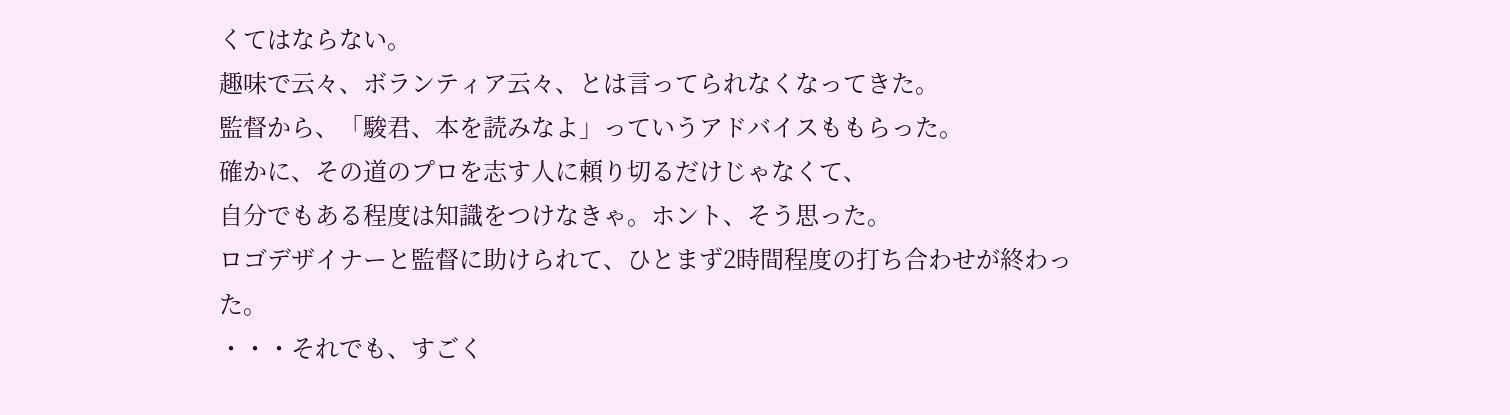くてはならない。
趣味で云々、ボランティア云々、とは言ってられなくなってきた。
監督から、「駿君、本を読みなよ」っていうアドバイスももらった。
確かに、その道のプロを志す人に頼り切るだけじゃなくて、
自分でもある程度は知識をつけなきゃ。ホント、そう思った。
ロゴデザイナーと監督に助けられて、ひとまず2時間程度の打ち合わせが終わった。
・・・それでも、すごく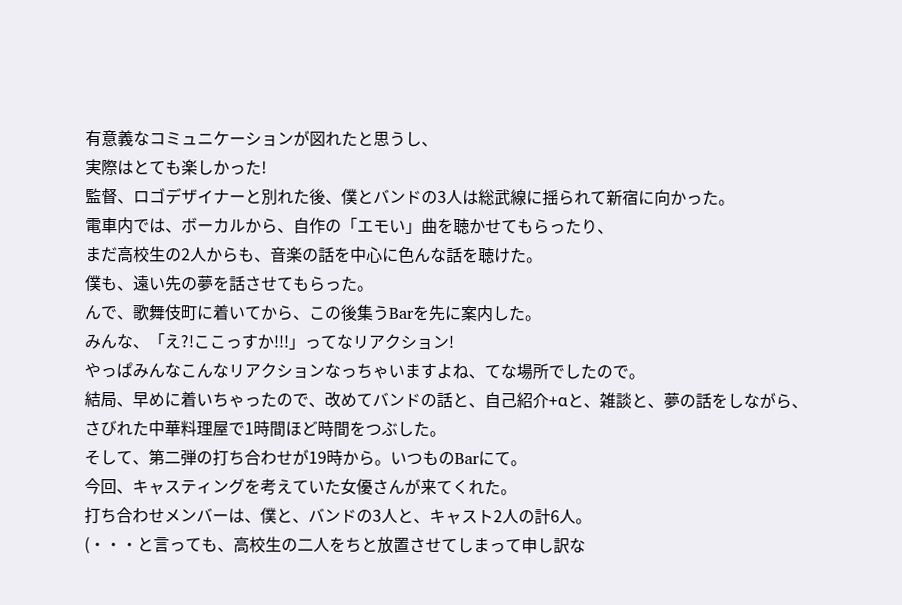有意義なコミュニケーションが図れたと思うし、
実際はとても楽しかった!
監督、ロゴデザイナーと別れた後、僕とバンドの3人は総武線に揺られて新宿に向かった。
電車内では、ボーカルから、自作の「エモい」曲を聴かせてもらったり、
まだ高校生の2人からも、音楽の話を中心に色んな話を聴けた。
僕も、遠い先の夢を話させてもらった。
んで、歌舞伎町に着いてから、この後集うBarを先に案内した。
みんな、「え?!ここっすか!!!」ってなリアクション!
やっぱみんなこんなリアクションなっちゃいますよね、てな場所でしたので。
結局、早めに着いちゃったので、改めてバンドの話と、自己紹介+αと、雑談と、夢の話をしながら、
さびれた中華料理屋で1時間ほど時間をつぶした。
そして、第二弾の打ち合わせが19時から。いつものBarにて。
今回、キャスティングを考えていた女優さんが来てくれた。
打ち合わせメンバーは、僕と、バンドの3人と、キャスト2人の計6人。
(・・・と言っても、高校生の二人をちと放置させてしまって申し訳な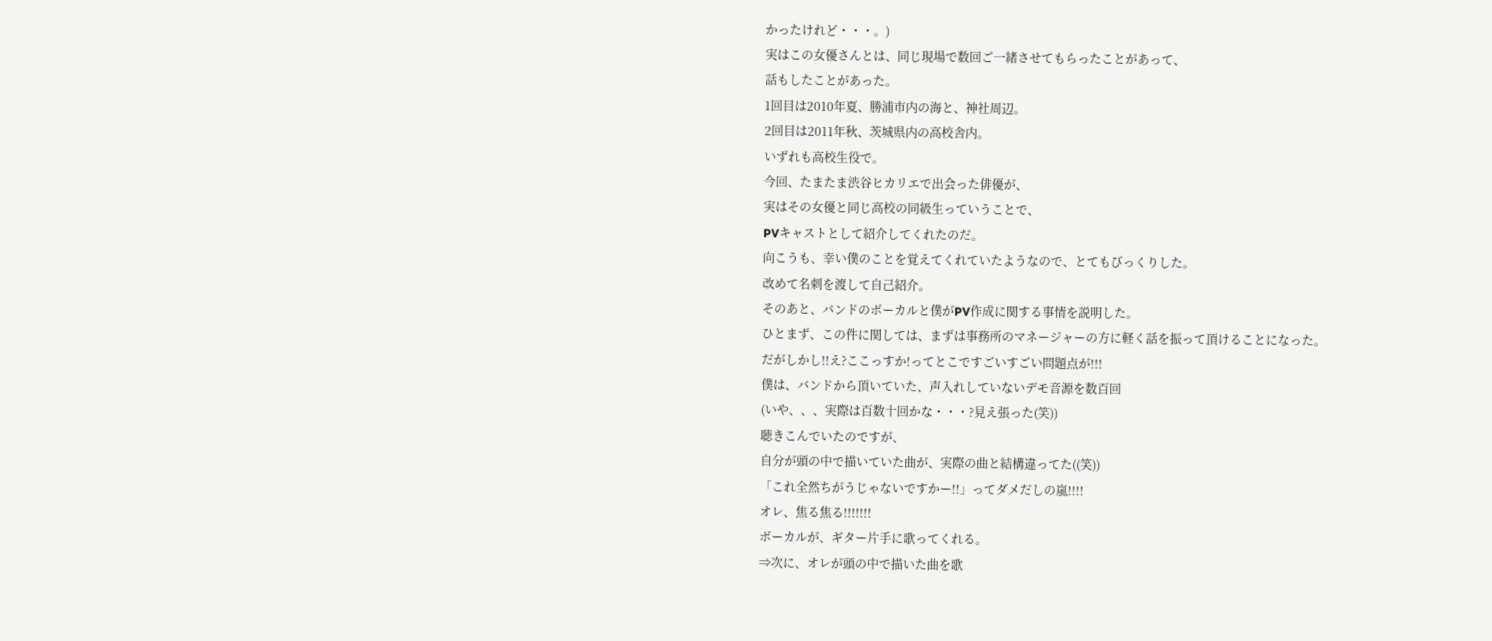かったけれど・・・。)
実はこの女優さんとは、同じ現場で数回ご一緒させてもらったことがあって、
話もしたことがあった。
1回目は2010年夏、勝浦市内の海と、神社周辺。
2回目は2011年秋、茨城県内の高校舎内。
いずれも高校生役で。
今回、たまたま渋谷ヒカリエで出会った俳優が、
実はその女優と同じ高校の同級生っていうことで、
PVキャストとして紹介してくれたのだ。
向こうも、幸い僕のことを覚えてくれていたようなので、とてもびっくりした。
改めて名刺を渡して自己紹介。
そのあと、バンドのボーカルと僕がPV作成に関する事情を説明した。
ひとまず、この件に関しては、まずは事務所のマネージャーの方に軽く話を振って頂けることになった。
だがしかし!!え?ここっすか!ってとこですごいすごい問題点が!!!
僕は、バンドから頂いていた、声入れしていないデモ音源を数百回
(いや、、、実際は百数十回かな・・・?見え張った(笑))
聴きこんでいたのですが、
自分が頭の中で描いていた曲が、実際の曲と結構違ってた((笑))
「これ全然ちがうじゃないですかー!!」ってダメだしの嵐!!!!
オレ、焦る焦る!!!!!!!
ボーカルが、ギター片手に歌ってくれる。
⇒次に、オレが頭の中で描いた曲を歌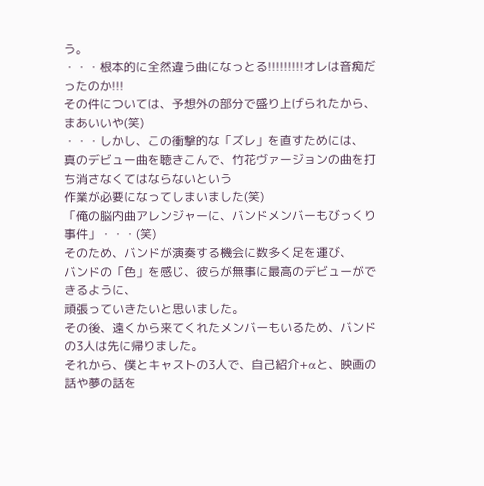う。
・・・根本的に全然違う曲になっとる!!!!!!!!!オレは音痴だったのか!!!
その件については、予想外の部分で盛り上げられたから、まあいいや(笑)
・・・しかし、この衝撃的な「ズレ」を直すためには、
真のデビュー曲を聴きこんで、竹花ヴァージョンの曲を打ち消さなくてはならないという
作業が必要になってしまいました(笑)
「俺の脳内曲アレンジャーに、バンドメンバーもびっくり事件」・・・(笑)
そのため、バンドが演奏する機会に数多く足を運び、
バンドの「色」を感じ、彼らが無事に最高のデビューができるように、
頑張っていきたいと思いました。
その後、遠くから来てくれたメンバーもいるため、バンドの3人は先に帰りました。
それから、僕とキャストの3人で、自己紹介+αと、映画の話や夢の話を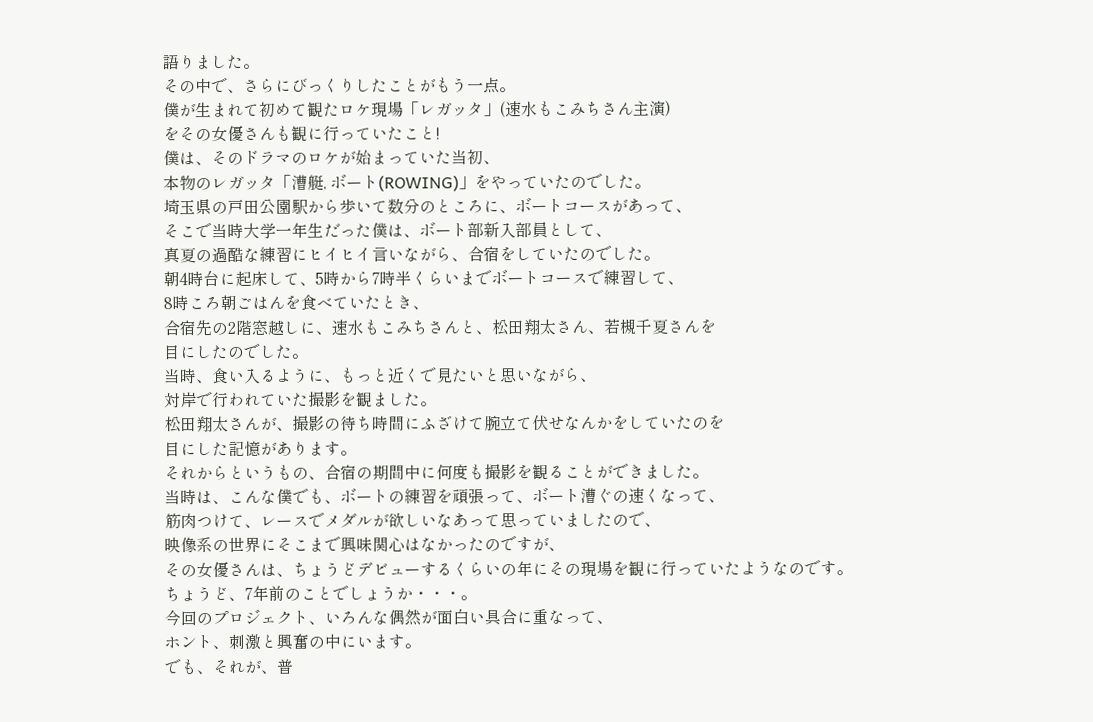語りました。
その中で、さらにびっくりしたことがもう一点。
僕が生まれて初めて観たロケ現場「レガッタ」(速水もこみちさん主演)
をその女優さんも観に行っていたこと!
僕は、そのドラマのロケが始まっていた当初、
本物のレガッタ「漕艇, ボート(ROWING)」をやっていたのでした。
埼玉県の戸田公園駅から歩いて数分のところに、ボートコースがあって、
そこで当時大学一年生だった僕は、ボート部新入部員として、
真夏の過酷な練習にヒイヒイ言いながら、合宿をしていたのでした。
朝4時台に起床して、5時から7時半くらいまでボートコースで練習して、
8時ころ朝ごはんを食べていたとき、
合宿先の2階窓越しに、速水もこみちさんと、松田翔太さん、若槻千夏さんを
目にしたのでした。
当時、食い入るように、もっと近くで見たいと思いながら、
対岸で行われていた撮影を観ました。
松田翔太さんが、撮影の待ち時間にふざけて腕立て伏せなんかをしていたのを
目にした記憶があります。
それからというもの、合宿の期間中に何度も撮影を観ることができました。
当時は、こんな僕でも、ボートの練習を頑張って、ボート漕ぐの速くなって、
筋肉つけて、レースでメダルが欲しいなあって思っていましたので、
映像系の世界にそこまで興味関心はなかったのですが、
その女優さんは、ちょうどデビューするくらいの年にその現場を観に行っていたようなのです。
ちょうど、7年前のことでしょうか・・・。
今回のプロジェクト、いろんな偶然が面白い具合に重なって、
ホント、刺激と興奮の中にいます。
でも、それが、普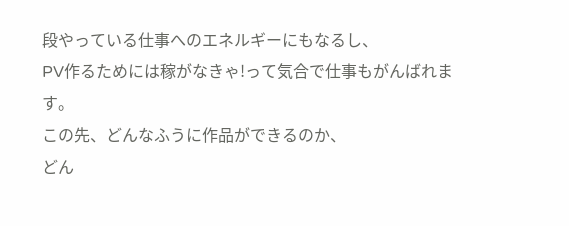段やっている仕事へのエネルギーにもなるし、
PV作るためには稼がなきゃ!って気合で仕事もがんばれます。
この先、どんなふうに作品ができるのか、
どん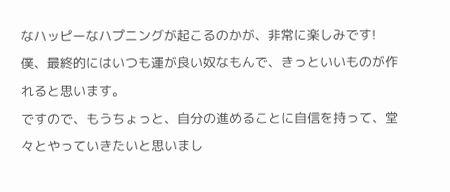なハッピーなハプニングが起こるのかが、非常に楽しみです!
僕、最終的にはいつも運が良い奴なもんで、きっといいものが作れると思います。
ですので、もうちょっと、自分の進めることに自信を持って、堂々とやっていきたいと思いまし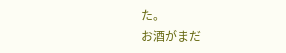た。
お酒がまだ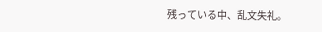残っている中、乱文失礼。